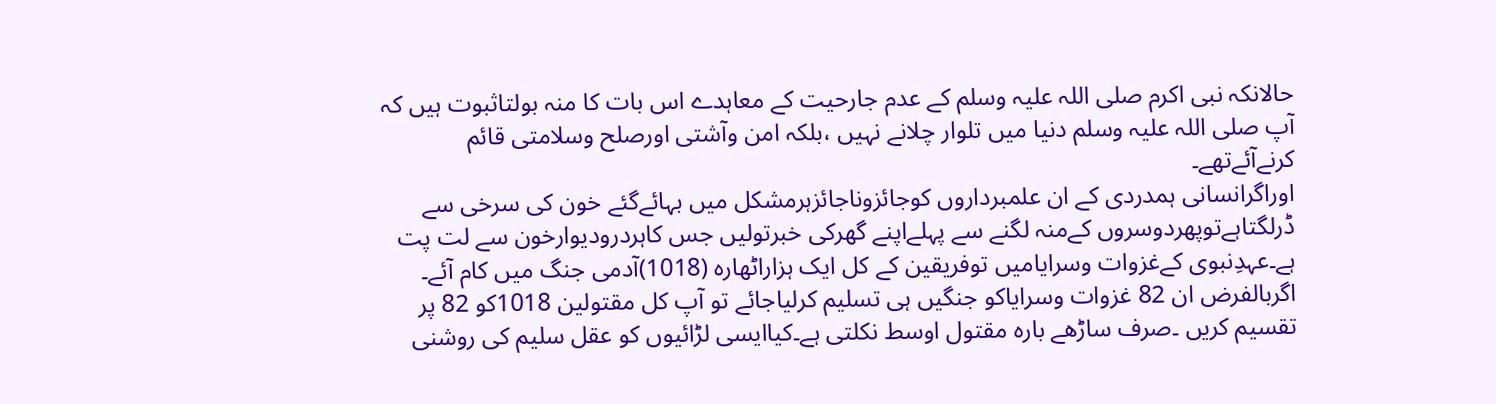حالانکہ نبی اکرم صلی اللہ علیہ وسلم کے عدم جارحیت کے معاہدے اس بات کا منہ بولتاثبوت ہیں کہ آپ صلی اللہ علیہ وسلم دنیا میں تلوار چلانے نہیں ،بلکہ امن وآشتی اورصلح وسلامتی قائم کرنےآئےتھے۔
اوراگرانسانی ہمدردی کے ان علمبرداروں کوجائزوناجائزہرمشکل میں بہائےگئے خون کی سرخی سے ڈرلگتاہےتوپھردوسروں کےمنہ لگنے سے پہلےاپنے گھرکی خبرتولیں جس کاہردرودیوارخون سے لت پت ہے۔عہدِنبوی کےغزوات وسرایامیں توفریقین کے کل ایک ہزاراٹھارہ (1018)آدمی جنگ میں کام آئے۔
اگربالفرض ان 82 غزوات وسرایاکو جنگیں ہی تسلیم کرلیاجائے تو آپ کل مقتولین 1018کو 82 پر تقسیم کریں ۔صرف ساڑھے بارہ مقتول اوسط نکلتی ہے۔کیاایسی لڑائیوں کو عقل سلیم کی روشنی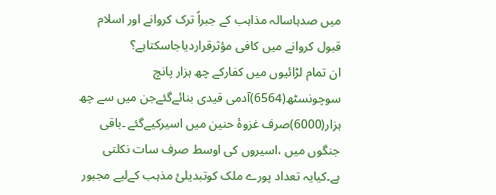میں صدہاسالہ مذاہب کے جبراً ترک کروانے اور اسلام قبول کروانے میں کافی مؤثرقراردیاجاسکتاہے؟
ان تمام لڑائیوں میں کفارکے چھ ہزار پانچ سوچونسٹھ(6564)آدمی قیدی بنائےگئےجن میں سے چھ ہزار(6000)صرف غزوۂ حنین میں اسیرکیےگئے ۔باقی جنگوں میں ،اسیروں کی اوسط صرف سات نکلتی ہے۔کیایہ تعداد پورے ملک کوتبدیلیٔ مذہب کےلیے مجبور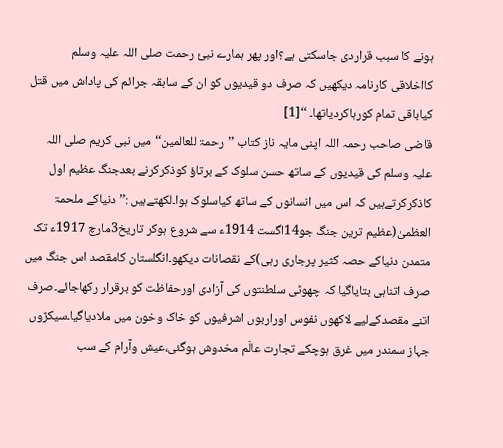ہونے کا سبب قراردی جاسکتی ہے؟اور پھر ہمارے نبیٔ رحمت صلی اللہ علیہ وسلم کااخلاقی کارنامہ دیکھیں کہ صرف دو قیدیوں کو ان کے سابقہ جرائم کی پاداش میں قتل کیاباقی تمام کورہاکردیاتھا۔ ‘‘[1]
قاضی صاحب رحمہ اللہ اپنی مایہ ناز کتاب ’’رحمۃ للعالمین‘‘میں نبی کریم صلی اللہ علیہ وسلم کی قیدیوں کے ساتھ حسن سلوک کے برتاؤ کوذکرکرنے بعدجنگ عظیم اول کاذکرکرتےہیں کہ اس میں انسانوں کے ساتھ کیاسلوک ہوا۔لکھتےہیں :’’دنیاکے ملحمۃ العظمیٰ(عظیم ترین جنگ جو14اگست 1914ء سے شروع ہوکر تاریخ3مارچ 1917ء تک متمدن دنیاکے حصہ کثیر پرجاری رہی)کے نقصانات دیکھو۔انگلستان کامقصد اس جنگ میں صرف اتناہی بتایاگیا کہ چھوٹی سلطنتوں کی آزادی اورحفاظت کو برقرار رکھاجائے۔صرف اتنے مقصدکےلیے لاکھوں نفوس اوراربوں اشرفیوں کو خاک وخون میں ملادیاگیا۔سیکڑوں جہاز سمندر میں غرق ہوچکے تجارت عالَم مخدوش ہوگئی،عیش وآرام کے سب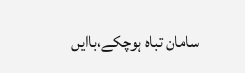سامان تباہ ہوچکے،باایں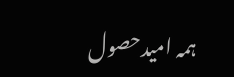ہمہ امیدحصول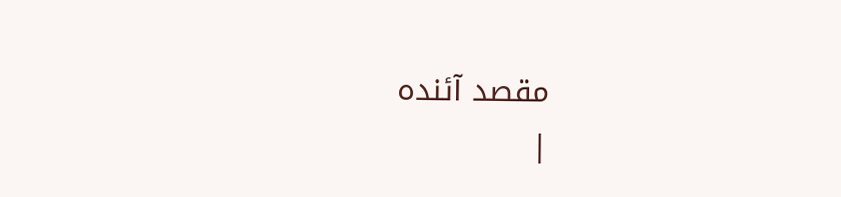مقصد آئندہ
|